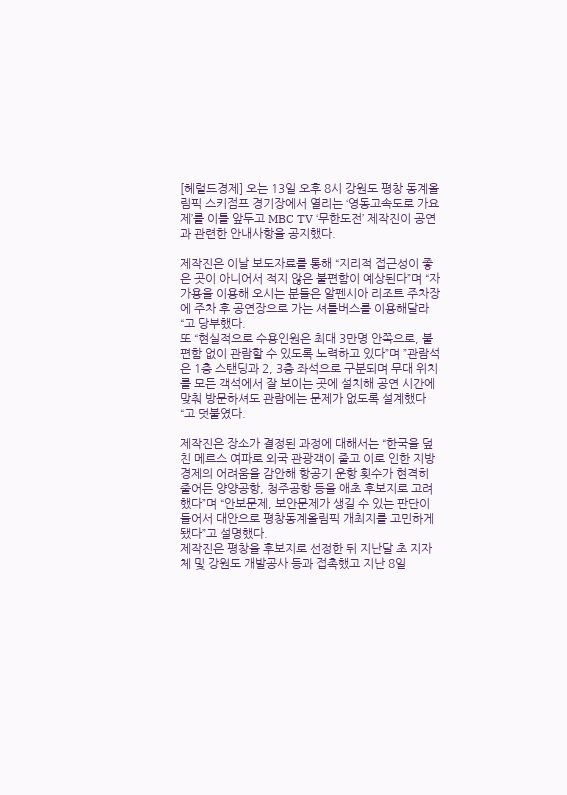[헤럴드경제] 오는 13일 오후 8시 강원도 평창 동계올림픽 스키점프 경기장에서 열리는 ‘영동고속도로 가요제’를 이틀 앞두고 MBC TV ‘무한도전’ 제작진이 공연과 관련한 안내사항을 공지했다.

제작진은 이날 보도자료를 통해 “지리적 접근성이 좋은 곳이 아니어서 적지 않은 불편함이 예상된다”며 “자가용을 이용해 오시는 분들은 알펜시아 리조트 주차장에 주차 후 공연장으로 가는 셔틀버스를 이용해달라“고 당부했다.
또 “현실적으로 수용인원은 최대 3만명 안쪽으로, 불편함 없이 관람할 수 있도록 노력하고 있다”며 ”관람석은 1층 스탠딩과 2, 3층 좌석으로 구분되며 무대 위치를 모든 객석에서 잘 보이는 곳에 설치해 공연 시간에 맞춰 방문하셔도 관람에는 문제가 없도록 설계했다“고 덧붙였다.

제작진은 장소가 결정된 과정에 대해서는 “한국을 덮친 메르스 여파로 외국 관광객이 줄고 이로 인한 지방 경제의 어려움을 감안해 항공기 운항 횟수가 현격히 줄어든 양양공항, 청주공항 등을 애초 후보지로 고려했다”며 “안보문제, 보안문제가 생길 수 있는 판단이 들어서 대안으로 평창동계올림픽 개최지를 고민하게 됐다”고 설명했다.
제작진은 평창을 후보지로 선정한 뒤 지난달 초 지자체 및 강원도 개발공사 등과 접촉했고 지난 8일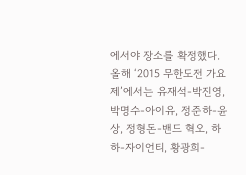에서야 장소를 확정했다.
올해 ‘2015 무한도전 가요제’에서는 유재석-박진영, 박명수-아이유, 정준하-윤상, 정형돈-밴드 혁오, 하하-자이언티, 황광희-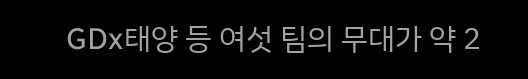GDx태양 등 여섯 팀의 무대가 약 2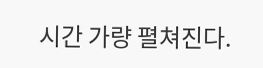시간 가량 펼쳐진다.